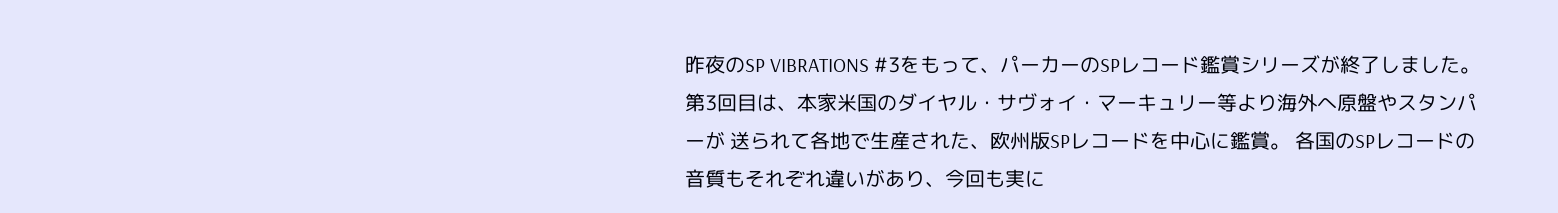昨夜のSP VIBRATIONS #3をもって、パーカーのSPレコード鑑賞シリーズが終了しました。 第3回目は、本家米国のダイヤル・サヴォイ・マーキュリー等より海外へ原盤やスタンパーが 送られて各地で生産された、欧州版SPレコードを中心に鑑賞。 各国のSPレコードの音質もそれぞれ違いがあり、今回も実に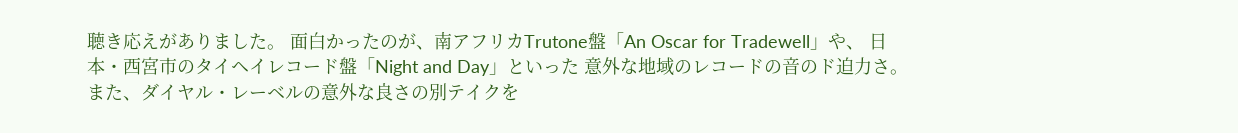聴き応えがありました。 面白かったのが、南アフリカTrutone盤「An Oscar for Tradewell」や、 日本・西宮市のタイヘイレコード盤「Night and Day」といった 意外な地域のレコードの音のド迫力さ。 また、ダイヤル・レーベルの意外な良さの別テイクを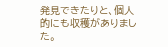発見できたりと、個人的にも収穫がありました。